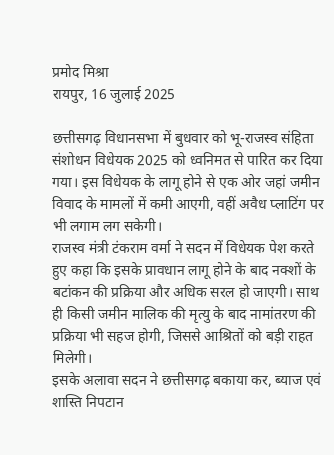प्रमोद मिश्रा
रायपुर, 16 जुलाई 2025

छत्तीसगढ़ विधानसभा में बुधवार को भू-राजस्व संहिता संशोधन विधेयक 2025 को ध्वनिमत से पारित कर दिया गया। इस विधेयक के लागू होने से एक ओर जहां जमीन विवाद के मामलों में कमी आएगी, वहीं अवैध प्लाटिंग पर भी लगाम लग सकेगी।
राजस्व मंत्री टंकराम वर्मा ने सदन में विधेयक पेश करते हुए कहा कि इसके प्रावधान लागू होने के बाद नक्शों के बटांकन की प्रक्रिया और अधिक सरल हो जाएगी। साथ ही किसी जमीन मालिक की मृत्यु के बाद नामांतरण की प्रक्रिया भी सहज होगी, जिससे आश्रितों को बड़ी राहत मिलेगी।
इसके अलावा सदन ने छत्तीसगढ़ बकाया कर, ब्याज एवं शास्ति निपटान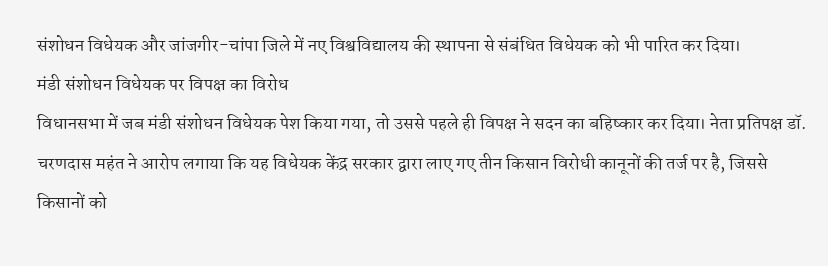संशोधन विधेयक और जांजगीर-चांपा जिले में नए विश्वविद्यालय की स्थापना से संबंधित विधेयक को भी पारित कर दिया।
मंडी संशोधन विधेयक पर विपक्ष का विरोध
विधानसभा में जब मंडी संशोधन विधेयक पेश किया गया, तो उससे पहले ही विपक्ष ने सदन का बहिष्कार कर दिया। नेता प्रतिपक्ष डॉ. चरणदास महंत ने आरोप लगाया कि यह विधेयक केंद्र सरकार द्वारा लाए गए तीन किसान विरोधी कानूनों की तर्ज पर है, जिससे किसानों को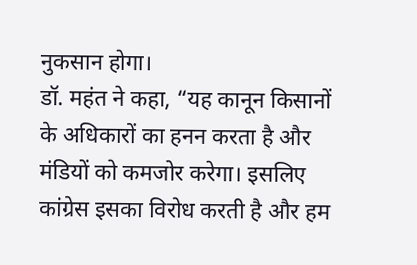नुकसान होगा।
डॉ. महंत ने कहा, “यह कानून किसानों के अधिकारों का हनन करता है और मंडियों को कमजोर करेगा। इसलिए कांग्रेस इसका विरोध करती है और हम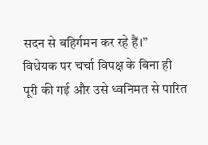सदन से बहिर्गमन कर रहे हैं।”
विधेयक पर चर्चा विपक्ष के बिना ही पूरी की गई और उसे ध्वनिमत से पारित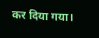कर दिया गया।